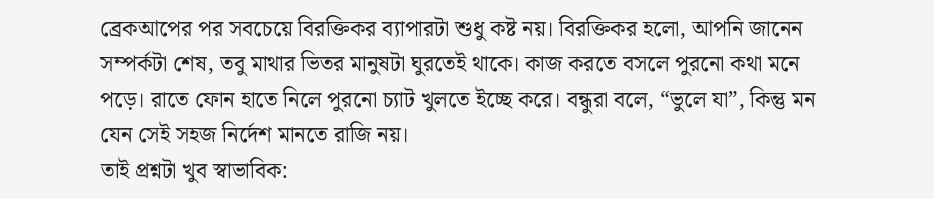ব্রেকআপের পর সবচেয়ে বিরক্তিকর ব্যাপারটা শুধু কষ্ট নয়। বিরক্তিকর হলো, আপনি জানেন সম্পর্কটা শেষ, তবু মাথার ভিতর মানুষটা ঘুরতেই থাকে। কাজ করতে বসলে পুরনো কথা মনে পড়ে। রাতে ফোন হাতে নিলে পুরনো চ্যাট খুলতে ইচ্ছে করে। বন্ধুরা বলে, “ভুলে যা”, কিন্তু মন যেন সেই সহজ নির্দেশ মানতে রাজি নয়।
তাই প্রশ্নটা খুব স্বাভাবিক: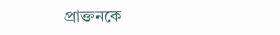প্রাক্তনকে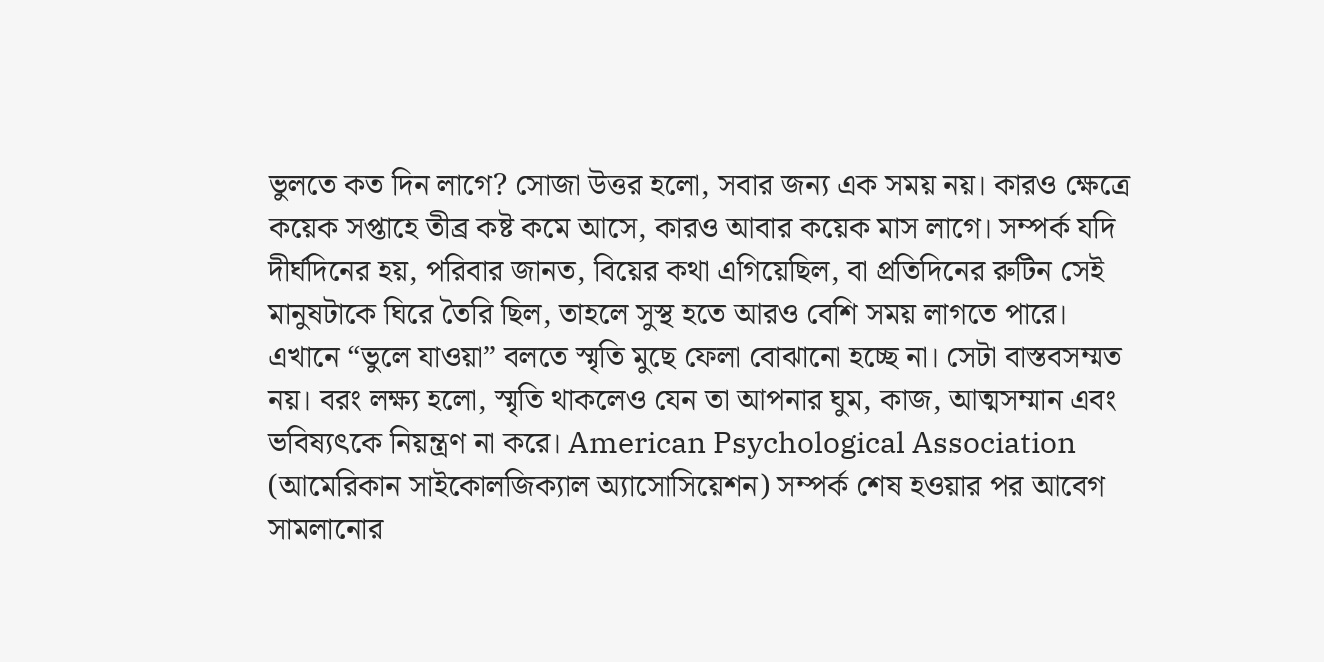ভুলতে কত দিন লাগে? সোজা উত্তর হলো, সবার জন্য এক সময় নয়। কারও ক্ষেত্রে কয়েক সপ্তাহে তীব্র কষ্ট কমে আসে, কারও আবার কয়েক মাস লাগে। সম্পর্ক যদি দীর্ঘদিনের হয়, পরিবার জানত, বিয়ের কথা এগিয়েছিল, বা প্রতিদিনের রুটিন সেই মানুষটাকে ঘিরে তৈরি ছিল, তাহলে সুস্থ হতে আরও বেশি সময় লাগতে পারে।
এখানে “ভুলে যাওয়া” বলতে স্মৃতি মুছে ফেলা বোঝানো হচ্ছে না। সেটা বাস্তবসম্মত নয়। বরং লক্ষ্য হলো, স্মৃতি থাকলেও যেন তা আপনার ঘুম, কাজ, আত্মসম্মান এবং ভবিষ্যৎকে নিয়ন্ত্রণ না করে। American Psychological Association (আমেরিকান সাইকোলজিক্যাল অ্যাসোসিয়েশন) সম্পর্ক শেষ হওয়ার পর আবেগ সামলানোর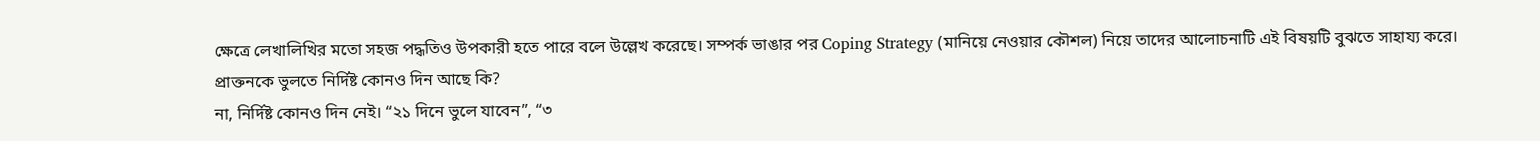ক্ষেত্রে লেখালিখির মতো সহজ পদ্ধতিও উপকারী হতে পারে বলে উল্লেখ করেছে। সম্পর্ক ভাঙার পর Coping Strategy (মানিয়ে নেওয়ার কৌশল) নিয়ে তাদের আলোচনাটি এই বিষয়টি বুঝতে সাহায্য করে।
প্রাক্তনকে ভুলতে নির্দিষ্ট কোনও দিন আছে কি?
না, নির্দিষ্ট কোনও দিন নেই। “২১ দিনে ভুলে যাবেন”, “৩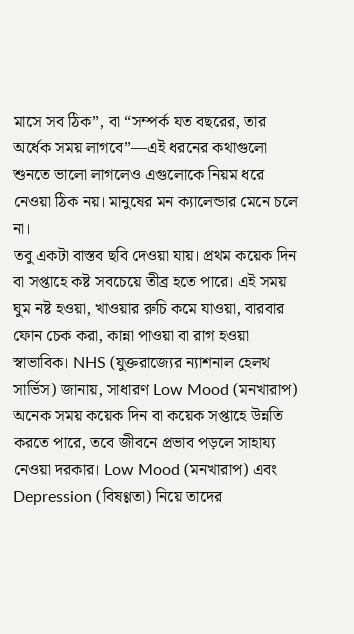মাসে সব ঠিক”, বা “সম্পর্ক যত বছরের, তার অর্ধেক সময় লাগবে”—এই ধরনের কথাগুলো শুনতে ভালো লাগলেও এগুলোকে নিয়ম ধরে নেওয়া ঠিক নয়। মানুষের মন ক্যালেন্ডার মেনে চলে না।
তবু একটা বাস্তব ছবি দেওয়া যায়। প্রথম কয়েক দিন বা সপ্তাহে কষ্ট সবচেয়ে তীব্র হতে পারে। এই সময় ঘুম নষ্ট হওয়া, খাওয়ার রুচি কমে যাওয়া, বারবার ফোন চেক করা, কান্না পাওয়া বা রাগ হওয়া স্বাভাবিক। NHS (যুক্তরাজ্যের ন্যাশনাল হেলথ সার্ভিস) জানায়, সাধারণ Low Mood (মনখারাপ) অনেক সময় কয়েক দিন বা কয়েক সপ্তাহে উন্নতি করতে পারে, তবে জীবনে প্রভাব পড়লে সাহায্য নেওয়া দরকার। Low Mood (মনখারাপ) এবং Depression (বিষণ্ণতা) নিয়ে তাদের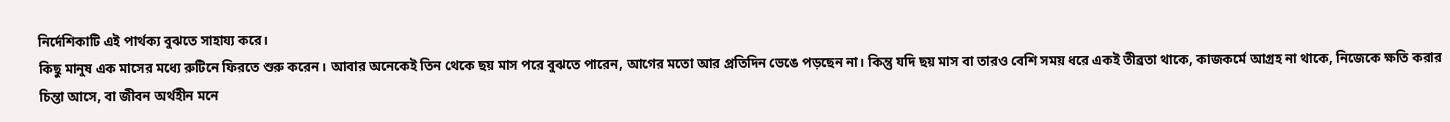নির্দেশিকাটি এই পার্থক্য বুঝতে সাহায্য করে।
কিছু মানুষ এক মাসের মধ্যে রুটিনে ফিরতে শুরু করেন। আবার অনেকেই তিন থেকে ছয় মাস পরে বুঝতে পারেন, আগের মতো আর প্রতিদিন ভেঙে পড়ছেন না। কিন্তু যদি ছয় মাস বা তারও বেশি সময় ধরে একই তীব্রতা থাকে, কাজকর্মে আগ্রহ না থাকে, নিজেকে ক্ষতি করার চিন্তা আসে, বা জীবন অর্থহীন মনে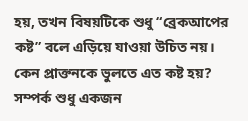হয়, তখন বিষয়টিকে শুধু “ব্রেকআপের কষ্ট” বলে এড়িয়ে যাওয়া উচিত নয়।
কেন প্রাক্তনকে ভুলতে এত কষ্ট হয়?
সম্পর্ক শুধু একজন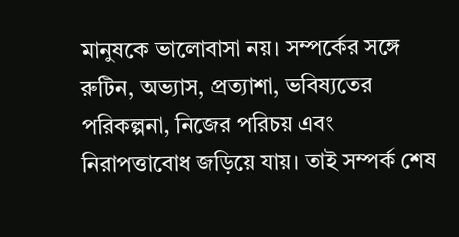মানুষকে ভালোবাসা নয়। সম্পর্কের সঙ্গে রুটিন, অভ্যাস, প্রত্যাশা, ভবিষ্যতের পরিকল্পনা, নিজের পরিচয় এবং নিরাপত্তাবোধ জড়িয়ে যায়। তাই সম্পর্ক শেষ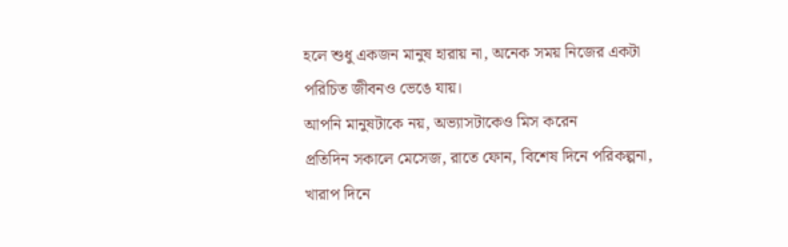হলে শুধু একজন মানুষ হারায় না, অনেক সময় নিজের একটা পরিচিত জীবনও ভেঙে যায়।
আপনি মানুষটাকে নয়, অভ্যাসটাকেও মিস করেন
প্রতিদিন সকালে মেসেজ, রাতে ফোন, বিশেষ দিনে পরিকল্পনা, খারাপ দিনে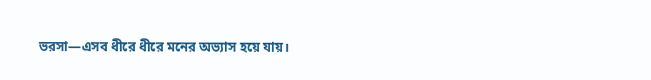ভরসা—এসব ধীরে ধীরে মনের অভ্যাস হয়ে যায়।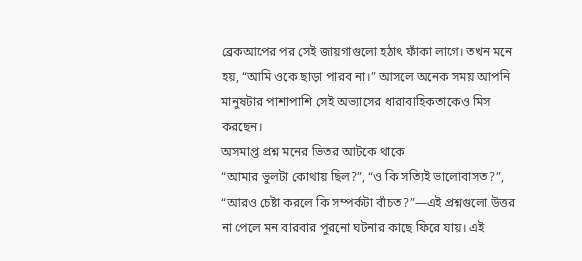ব্রেকআপের পর সেই জায়গাগুলো হঠাৎ ফাঁকা লাগে। তখন মনে হয়, “আমি ওকে ছাড়া পারব না।” আসলে অনেক সময় আপনি মানুষটার পাশাপাশি সেই অভ্যাসের ধারাবাহিকতাকেও মিস করছেন।
অসমাপ্ত প্রশ্ন মনের ভিতর আটকে থাকে
“আমার ভুলটা কোথায় ছিল?”, “ও কি সত্যিই ভালোবাসত?”, “আরও চেষ্টা করলে কি সম্পর্কটা বাঁচত?”—এই প্রশ্নগুলো উত্তর না পেলে মন বারবার পুরনো ঘটনার কাছে ফিরে যায়। এই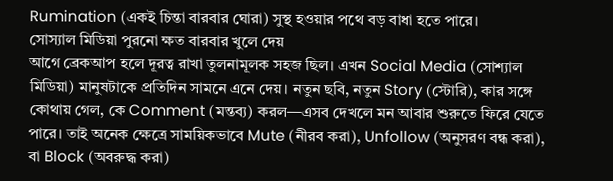Rumination (একই চিন্তা বারবার ঘোরা) সুস্থ হওয়ার পথে বড় বাধা হতে পারে।
সোস্যাল মিডিয়া পুরনো ক্ষত বারবার খুলে দেয়
আগে ব্রেকআপ হলে দূরত্ব রাখা তুলনামূলক সহজ ছিল। এখন Social Media (সোশ্যাল মিডিয়া) মানুষটাকে প্রতিদিন সামনে এনে দেয়। নতুন ছবি, নতুন Story (স্টোরি), কার সঙ্গে কোথায় গেল, কে Comment (মন্তব্য) করল—এসব দেখলে মন আবার শুরুতে ফিরে যেতে পারে। তাই অনেক ক্ষেত্রে সাময়িকভাবে Mute (নীরব করা), Unfollow (অনুসরণ বন্ধ করা), বা Block (অবরুদ্ধ করা)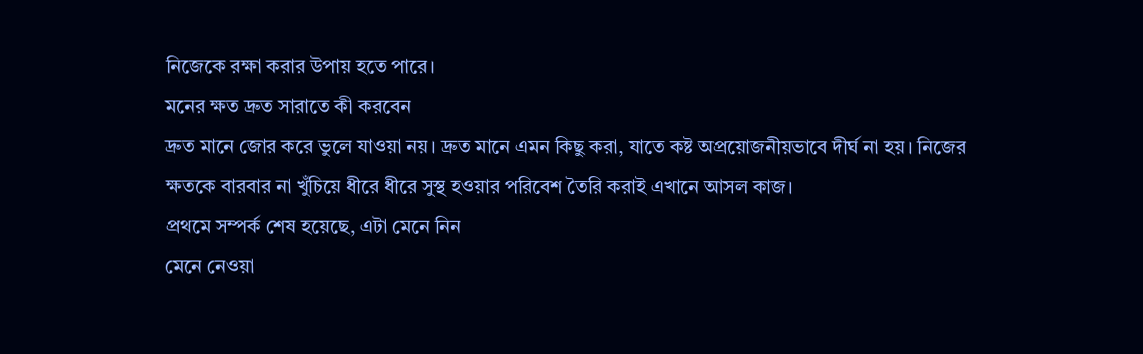নিজেকে রক্ষা করার উপায় হতে পারে।
মনের ক্ষত দ্রুত সারাতে কী করবেন
দ্রুত মানে জোর করে ভুলে যাওয়া নয়। দ্রুত মানে এমন কিছু করা, যাতে কষ্ট অপ্রয়োজনীয়ভাবে দীর্ঘ না হয়। নিজের ক্ষতকে বারবার না খুঁচিয়ে ধীরে ধীরে সুস্থ হওয়ার পরিবেশ তৈরি করাই এখানে আসল কাজ।
প্রথমে সম্পর্ক শেষ হয়েছে, এটা মেনে নিন
মেনে নেওয়া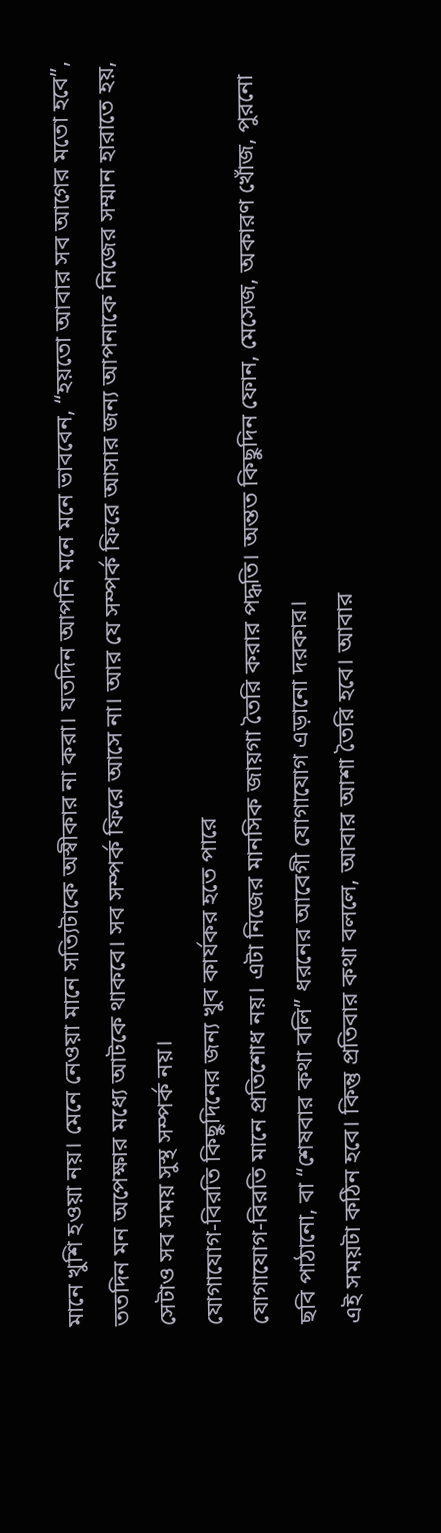মানে খুশি হওয়া নয়। মেনে নেওয়া মানে সত্যিটাকে অস্বীকার না করা। যতদিন আপনি মনে মনে ভাববেন, “হয়তো আবার সব আগের মতো হবে”, ততদিন মন অপেক্ষার মধ্যে আটকে থাকবে। সব সম্পর্ক ফিরে আসে না। আর যে সম্পর্ক ফিরে আসার জন্য আপনাকে নিজের সম্মান হারাতে হয়, সেটাও সব সময় সুস্থ সম্পর্ক নয়।
যোগাযোগ-বিরতি কিছুদিনের জন্য খুব কার্যকর হতে পারে
যোগাযোগ-বিরতি মানে প্রতিশোধ নয়। এটা নিজের মানসিক জায়গা তৈরি করার পদ্ধতি। অন্তত কিছুদিন ফোন, মেসেজ, অকারণ খোঁজ, পুরনো ছবি পাঠানো, বা “শেষবার কথা বলি” ধরনের আবেগী যোগাযোগ এড়ানো দরকার।
এই সময়টা কঠিন হবে। কিন্তু প্রতিবার কথা বললে, আবার আশা তৈরি হবে। আবার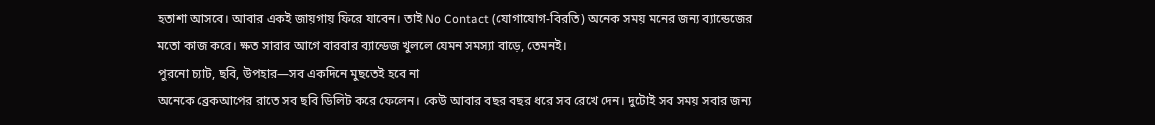হতাশা আসবে। আবার একই জায়গায় ফিরে যাবেন। তাই No Contact (যোগাযোগ-বিরতি) অনেক সময় মনের জন্য ব্যান্ডেজের মতো কাজ করে। ক্ষত সারার আগে বারবার ব্যান্ডেজ খুললে যেমন সমস্যা বাড়ে, তেমনই।
পুরনো চ্যাট, ছবি, উপহার—সব একদিনে মুছতেই হবে না
অনেকে ব্রেকআপের রাতে সব ছবি ডিলিট করে ফেলেন। কেউ আবার বছর বছর ধরে সব রেখে দেন। দুটোই সব সময় সবার জন্য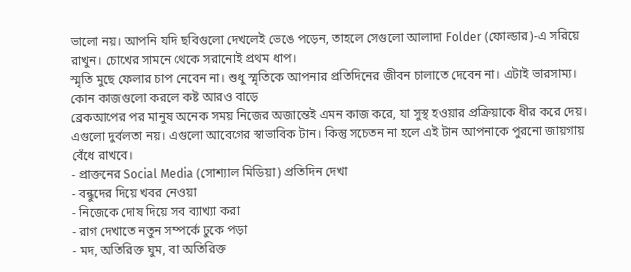ভালো নয়। আপনি যদি ছবিগুলো দেখলেই ভেঙে পড়েন, তাহলে সেগুলো আলাদা Folder (ফোল্ডার)-এ সরিয়ে রাখুন। চোখের সামনে থেকে সরানোই প্রথম ধাপ।
স্মৃতি মুছে ফেলার চাপ নেবেন না। শুধু স্মৃতিকে আপনার প্রতিদিনের জীবন চালাতে দেবেন না। এটাই ভারসাম্য।
কোন কাজগুলো করলে কষ্ট আরও বাড়ে
ব্রেকআপের পর মানুষ অনেক সময় নিজের অজান্তেই এমন কাজ করে, যা সুস্থ হওয়ার প্রক্রিয়াকে ধীর করে দেয়। এগুলো দুর্বলতা নয়। এগুলো আবেগের স্বাভাবিক টান। কিন্তু সচেতন না হলে এই টান আপনাকে পুরনো জায়গায় বেঁধে রাখবে।
- প্রাক্তনের Social Media (সোশ্যাল মিডিয়া) প্রতিদিন দেখা
- বন্ধুদের দিয়ে খবর নেওয়া
- নিজেকে দোষ দিয়ে সব ব্যাখ্যা করা
- রাগ দেখাতে নতুন সম্পর্কে ঢুকে পড়া
- মদ, অতিরিক্ত ঘুম, বা অতিরিক্ত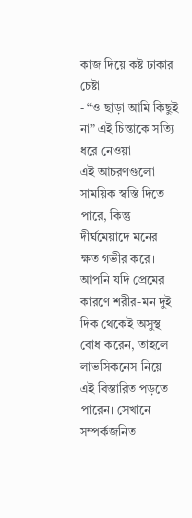কাজ দিয়ে কষ্ট ঢাকার চেষ্টা
- “ও ছাড়া আমি কিছুই না” এই চিন্তাকে সত্যি ধরে নেওয়া
এই আচরণগুলো সাময়িক স্বস্তি দিতে পারে, কিন্তু দীর্ঘমেয়াদে মনের ক্ষত গভীর করে। আপনি যদি প্রেমের কারণে শরীর-মন দুই দিক থেকেই অসুস্থ বোধ করেন, তাহলে লাভসিকনেস নিয়ে এই বিস্তারিত পড়তে পারেন। সেখানে সম্পর্কজনিত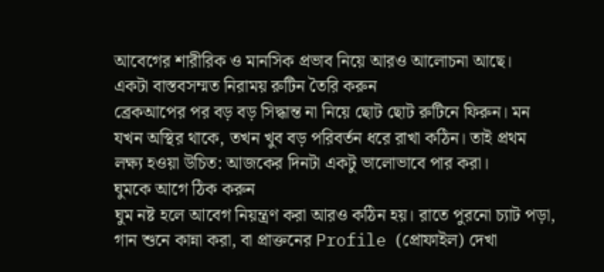আবেগের শারীরিক ও মানসিক প্রভাব নিয়ে আরও আলোচনা আছে।
একটা বাস্তবসম্মত নিরাময় রুটিন তৈরি করুন
ব্রেকআপের পর বড় বড় সিদ্ধান্ত না নিয়ে ছোট ছোট রুটিনে ফিরুন। মন যখন অস্থির থাকে, তখন খুব বড় পরিবর্তন ধরে রাখা কঠিন। তাই প্রথম লক্ষ্য হওয়া উচিত: আজকের দিনটা একটু ভালোভাবে পার করা।
ঘুমকে আগে ঠিক করুন
ঘুম নষ্ট হলে আবেগ নিয়ন্ত্রণ করা আরও কঠিন হয়। রাতে পুরনো চ্যাট পড়া, গান শুনে কান্না করা, বা প্রাক্তনের Profile (প্রোফাইল) দেখা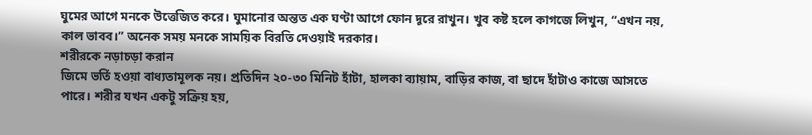ঘুমের আগে মনকে উত্তেজিত করে। ঘুমানোর অন্তত এক ঘণ্টা আগে ফোন দূরে রাখুন। খুব কষ্ট হলে কাগজে লিখুন, “এখন নয়, কাল ভাবব।” অনেক সময় মনকে সাময়িক বিরতি দেওয়াই দরকার।
শরীরকে নড়াচড়া করান
জিমে ভর্তি হওয়া বাধ্যতামূলক নয়। প্রতিদিন ২০-৩০ মিনিট হাঁটা, হালকা ব্যায়াম, বাড়ির কাজ, বা ছাদে হাঁটাও কাজে আসতে পারে। শরীর যখন একটু সক্রিয় হয়,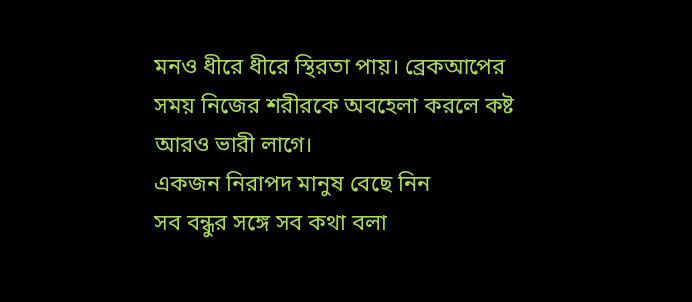মনও ধীরে ধীরে স্থিরতা পায়। ব্রেকআপের সময় নিজের শরীরকে অবহেলা করলে কষ্ট আরও ভারী লাগে।
একজন নিরাপদ মানুষ বেছে নিন
সব বন্ধুর সঙ্গে সব কথা বলা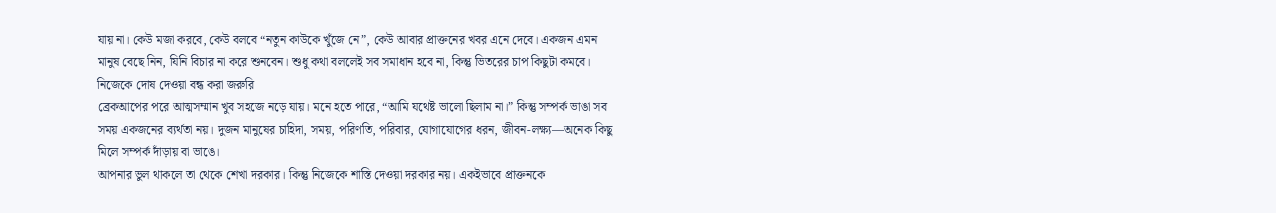যায় না। কেউ মজা করবে, কেউ বলবে “নতুন কাউকে খুঁজে নে”, কেউ আবার প্রাক্তনের খবর এনে দেবে। একজন এমন মানুষ বেছে নিন, যিনি বিচার না করে শুনবেন। শুধু কথা বললেই সব সমাধান হবে না, কিন্তু ভিতরের চাপ কিছুটা কমবে।
নিজেকে দোষ দেওয়া বন্ধ করা জরুরি
ব্রেকআপের পরে আত্মসম্মান খুব সহজে নড়ে যায়। মনে হতে পারে, “আমি যথেষ্ট ভালো ছিলাম না।” কিন্তু সম্পর্ক ভাঙা সব সময় একজনের ব্যর্থতা নয়। দুজন মানুষের চাহিদা, সময়, পরিণতি, পরিবার, যোগাযোগের ধরন, জীবন-লক্ষ্য—অনেক কিছু মিলে সম্পর্ক দাঁড়ায় বা ভাঙে।
আপনার ভুল থাকলে তা থেকে শেখা দরকার। কিন্তু নিজেকে শাস্তি দেওয়া দরকার নয়। একইভাবে প্রাক্তনকে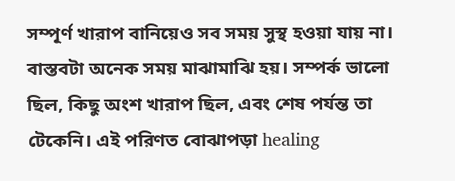সম্পূর্ণ খারাপ বানিয়েও সব সময় সুস্থ হওয়া যায় না। বাস্তবটা অনেক সময় মাঝামাঝি হয়। সম্পর্ক ভালো ছিল, কিছু অংশ খারাপ ছিল, এবং শেষ পর্যন্ত তা টেকেনি। এই পরিণত বোঝাপড়া healing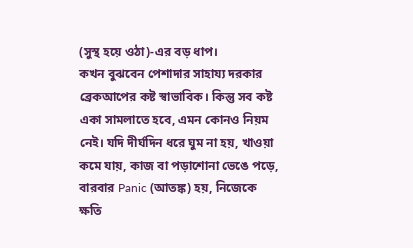(সুস্থ হয়ে ওঠা)-এর বড় ধাপ।
কখন বুঝবেন পেশাদার সাহায্য দরকার
ব্রেকআপের কষ্ট স্বাভাবিক। কিন্তু সব কষ্ট একা সামলাতে হবে, এমন কোনও নিয়ম নেই। যদি দীর্ঘদিন ধরে ঘুম না হয়, খাওয়া কমে যায়, কাজ বা পড়াশোনা ভেঙে পড়ে, বারবার Panic (আতঙ্ক) হয়, নিজেকে ক্ষতি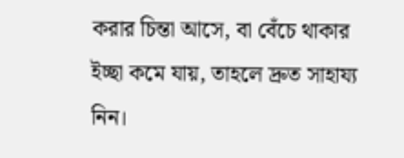করার চিন্তা আসে, বা বেঁচে থাকার ইচ্ছা কমে যায়, তাহলে দ্রুত সাহায্য নিন।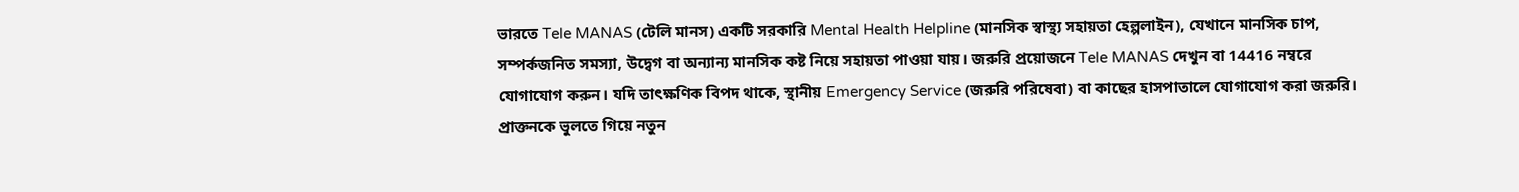ভারতে Tele MANAS (টেলি মানস) একটি সরকারি Mental Health Helpline (মানসিক স্বাস্থ্য সহায়তা হেল্পলাইন), যেখানে মানসিক চাপ, সম্পর্কজনিত সমস্যা, উদ্বেগ বা অন্যান্য মানসিক কষ্ট নিয়ে সহায়তা পাওয়া যায়। জরুরি প্রয়োজনে Tele MANAS দেখুন বা 14416 নম্বরে যোগাযোগ করুন। যদি তাৎক্ষণিক বিপদ থাকে, স্থানীয় Emergency Service (জরুরি পরিষেবা) বা কাছের হাসপাতালে যোগাযোগ করা জরুরি।
প্রাক্তনকে ভুলতে গিয়ে নতুন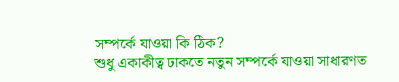সম্পর্কে যাওয়া কি ঠিক?
শুধু একাকীত্ব ঢাকতে নতুন সম্পর্কে যাওয়া সাধারণত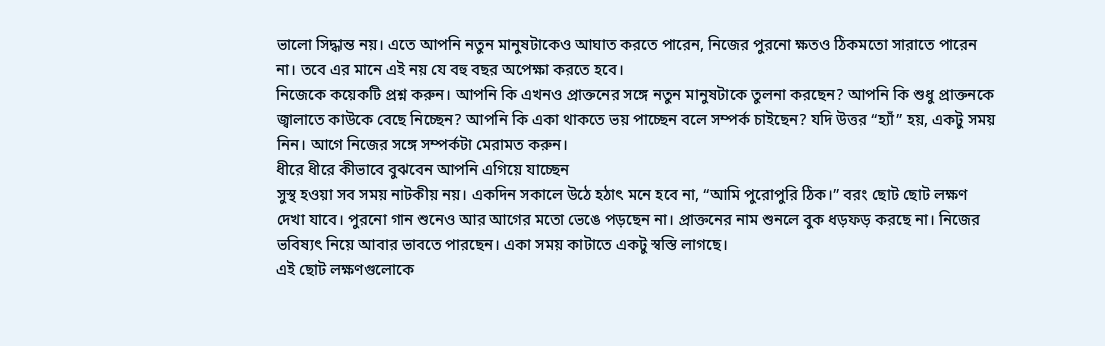ভালো সিদ্ধান্ত নয়। এতে আপনি নতুন মানুষটাকেও আঘাত করতে পারেন, নিজের পুরনো ক্ষতও ঠিকমতো সারাতে পারেন না। তবে এর মানে এই নয় যে বহু বছর অপেক্ষা করতে হবে।
নিজেকে কয়েকটি প্রশ্ন করুন। আপনি কি এখনও প্রাক্তনের সঙ্গে নতুন মানুষটাকে তুলনা করছেন? আপনি কি শুধু প্রাক্তনকে জ্বালাতে কাউকে বেছে নিচ্ছেন? আপনি কি একা থাকতে ভয় পাচ্ছেন বলে সম্পর্ক চাইছেন? যদি উত্তর “হ্যাঁ” হয়, একটু সময় নিন। আগে নিজের সঙ্গে সম্পর্কটা মেরামত করুন।
ধীরে ধীরে কীভাবে বুঝবেন আপনি এগিয়ে যাচ্ছেন
সুস্থ হওয়া সব সময় নাটকীয় নয়। একদিন সকালে উঠে হঠাৎ মনে হবে না, “আমি পুরোপুরি ঠিক।” বরং ছোট ছোট লক্ষণ দেখা যাবে। পুরনো গান শুনেও আর আগের মতো ভেঙে পড়ছেন না। প্রাক্তনের নাম শুনলে বুক ধড়ফড় করছে না। নিজের ভবিষ্যৎ নিয়ে আবার ভাবতে পারছেন। একা সময় কাটাতে একটু স্বস্তি লাগছে।
এই ছোট লক্ষণগুলোকে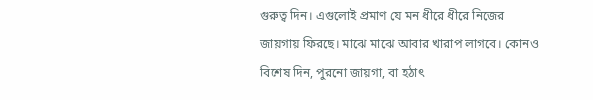গুরুত্ব দিন। এগুলোই প্রমাণ যে মন ধীরে ধীরে নিজের জায়গায় ফিরছে। মাঝে মাঝে আবার খারাপ লাগবে। কোনও বিশেষ দিন, পুরনো জায়গা, বা হঠাৎ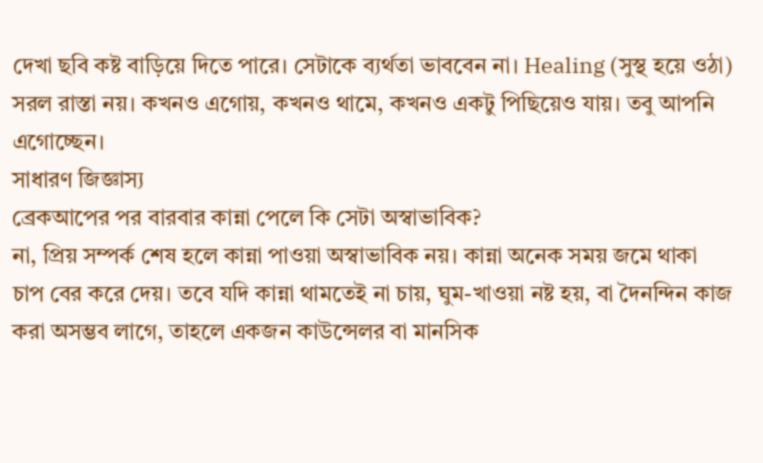দেখা ছবি কষ্ট বাড়িয়ে দিতে পারে। সেটাকে ব্যর্থতা ভাববেন না। Healing (সুস্থ হয়ে ওঠা) সরল রাস্তা নয়। কখনও এগোয়, কখনও থামে, কখনও একটু পিছিয়েও যায়। তবু আপনি এগোচ্ছেন।
সাধারণ জিজ্ঞাস্য
ব্রেকআপের পর বারবার কান্না পেলে কি সেটা অস্বাভাবিক?
না, প্রিয় সম্পর্ক শেষ হলে কান্না পাওয়া অস্বাভাবিক নয়। কান্না অনেক সময় জমে থাকা চাপ বের করে দেয়। তবে যদি কান্না থামতেই না চায়, ঘুম-খাওয়া নষ্ট হয়, বা দৈনন্দিন কাজ করা অসম্ভব লাগে, তাহলে একজন কাউন্সেলর বা মানসিক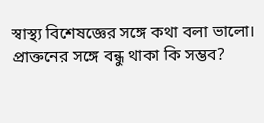স্বাস্থ্য বিশেষজ্ঞের সঙ্গে কথা বলা ভালো।
প্রাক্তনের সঙ্গে বন্ধু থাকা কি সম্ভব?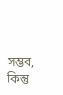সম্ভব, কিন্তু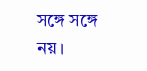সঙ্গে সঙ্গে নয়।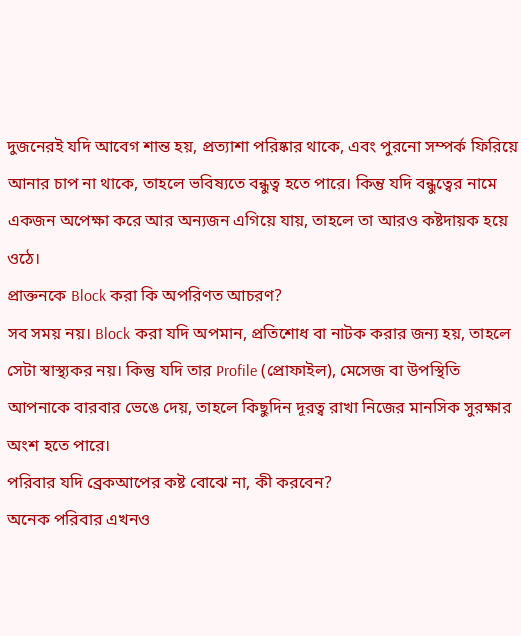দুজনেরই যদি আবেগ শান্ত হয়, প্রত্যাশা পরিষ্কার থাকে, এবং পুরনো সম্পর্ক ফিরিয়ে আনার চাপ না থাকে, তাহলে ভবিষ্যতে বন্ধুত্ব হতে পারে। কিন্তু যদি বন্ধুত্বের নামে একজন অপেক্ষা করে আর অন্যজন এগিয়ে যায়, তাহলে তা আরও কষ্টদায়ক হয়ে ওঠে।
প্রাক্তনকে Block করা কি অপরিণত আচরণ?
সব সময় নয়। Block করা যদি অপমান, প্রতিশোধ বা নাটক করার জন্য হয়, তাহলে সেটা স্বাস্থ্যকর নয়। কিন্তু যদি তার Profile (প্রোফাইল), মেসেজ বা উপস্থিতি আপনাকে বারবার ভেঙে দেয়, তাহলে কিছুদিন দূরত্ব রাখা নিজের মানসিক সুরক্ষার অংশ হতে পারে।
পরিবার যদি ব্রেকআপের কষ্ট বোঝে না, কী করবেন?
অনেক পরিবার এখনও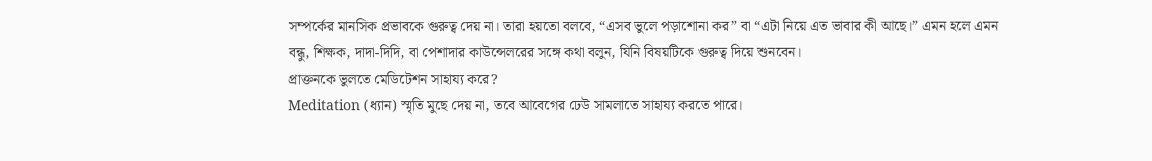সম্পর্কের মানসিক প্রভাবকে গুরুত্ব দেয় না। তারা হয়তো বলবে, “এসব ভুলে পড়াশোনা কর” বা “এটা নিয়ে এত ভাবার কী আছে।” এমন হলে এমন বন্ধু, শিক্ষক, দাদা-দিদি, বা পেশাদার কাউন্সেলরের সঙ্গে কথা বলুন, যিনি বিষয়টিকে গুরুত্ব দিয়ে শুনবেন।
প্রাক্তনকে ভুলতে মেডিটেশন সাহায্য করে?
Meditation (ধ্যান) স্মৃতি মুছে দেয় না, তবে আবেগের ঢেউ সামলাতে সাহায্য করতে পারে।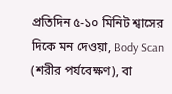প্রতিদিন ৫-১০ মিনিট শ্বাসের দিকে মন দেওয়া, Body Scan (শরীর পর্যবেক্ষণ), বা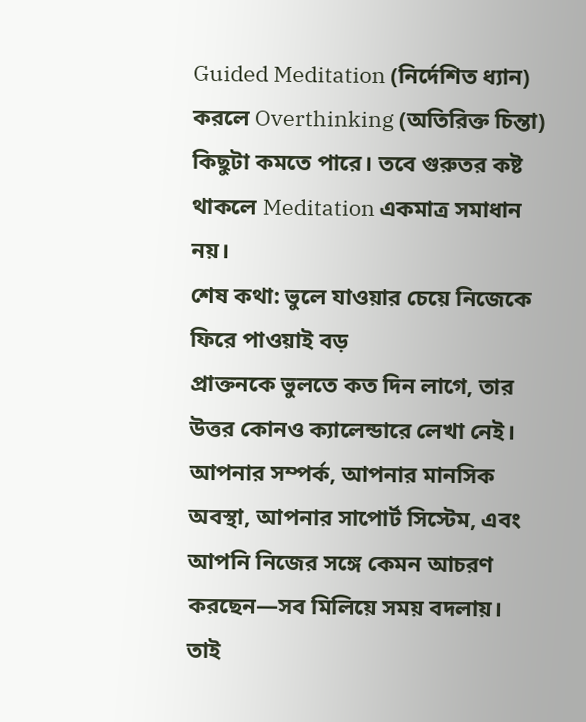Guided Meditation (নির্দেশিত ধ্যান) করলে Overthinking (অতিরিক্ত চিন্তা) কিছুটা কমতে পারে। তবে গুরুতর কষ্ট থাকলে Meditation একমাত্র সমাধান নয়।
শেষ কথা: ভুলে যাওয়ার চেয়ে নিজেকে ফিরে পাওয়াই বড়
প্রাক্তনকে ভুলতে কত দিন লাগে, তার উত্তর কোনও ক্যালেন্ডারে লেখা নেই। আপনার সম্পর্ক, আপনার মানসিক অবস্থা, আপনার সাপোর্ট সিস্টেম, এবং আপনি নিজের সঙ্গে কেমন আচরণ করছেন—সব মিলিয়ে সময় বদলায়। তাই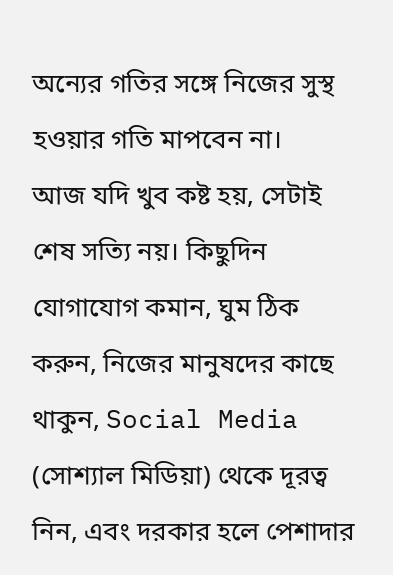অন্যের গতির সঙ্গে নিজের সুস্থ হওয়ার গতি মাপবেন না।
আজ যদি খুব কষ্ট হয়, সেটাই শেষ সত্যি নয়। কিছুদিন যোগাযোগ কমান, ঘুম ঠিক করুন, নিজের মানুষদের কাছে থাকুন, Social Media (সোশ্যাল মিডিয়া) থেকে দূরত্ব নিন, এবং দরকার হলে পেশাদার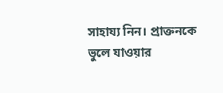সাহায্য নিন। প্রাক্তনকে ভুলে যাওয়ার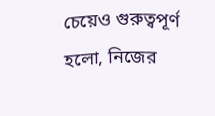চেয়েও গুরুত্বপূর্ণ হলো, নিজের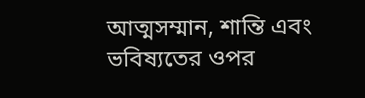আত্মসম্মান, শান্তি এবং ভবিষ্যতের ওপর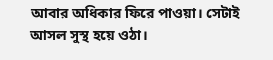আবার অধিকার ফিরে পাওয়া। সেটাই আসল সুস্থ হয়ে ওঠা।